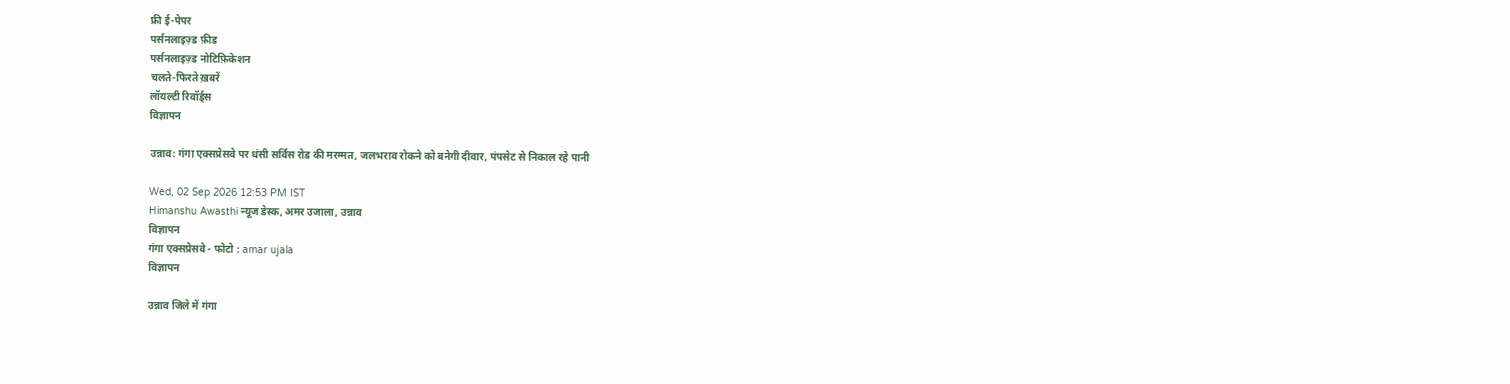फ्री ई-पेपर
पर्सनलाइज़्ड फ़ीड
पर्सनलाइज़्ड नोटिफ़िकेशन
चलते-फिरते ख़बरें
लॉयल्टी रिवॉर्ड्स
विज्ञापन

उन्नाव: गंगा एक्सप्रेसवे पर धंसी सर्विस रोड की मरम्मत, जलभराव रोकने को बनेगी दीवार, पंपसेट से निकाल रहे पानी

Wed, 02 Sep 2026 12:53 PM IST
Himanshu Awasthi न्यूज डेस्क, अमर उजाला, उन्नाव
विज्ञापन
गंगा एक्सप्रेसवे - फोटो : amar ujala
विज्ञापन

उन्नाव जिले में गंगा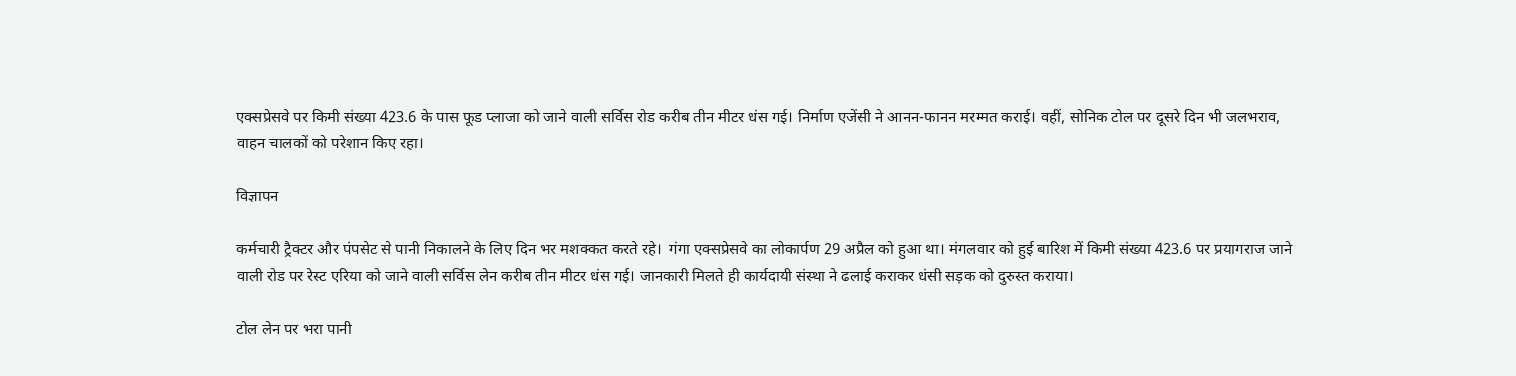एक्सप्रेसवे पर किमी संख्या 423.6 के पास फूड प्लाजा को जाने वाली सर्विस रोड करीब तीन मीटर धंस गई। निर्माण एजेंसी ने आनन-फानन मरम्मत कराई। वहीं, सोनिक टोल पर दूसरे दिन भी जलभराव, वाहन चालकों को परेशान किए रहा।

विज्ञापन

कर्मचारी ट्रैक्टर और पंपसेट से पानी निकालने के लिए दिन भर मशक्कत करते रहे।  गंगा एक्सप्रेसवे का लोकार्पण 29 अप्रैल को हुआ था। मंगलवार को हुई बारिश में किमी संख्या 423.6 पर प्रयागराज जाने वाली रोड पर रेस्ट एरिया को जाने वाली सर्विस लेन करीब तीन मीटर धंस गई। जानकारी मिलते ही कार्यदायी संस्था ने ढलाई कराकर धंसी सड़क को दुरुस्त कराया।

टोल लेन पर भरा पानी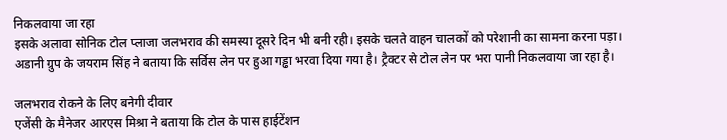निकलवाया जा रहा
इसके अलावा सोनिक टोल प्लाजा जलभराव की समस्या दूसरे दिन भी बनी रही। इसके चलते वाहन चालकों को परेशानी का सामना करना पड़ा। अडानी ग्रुप के जयराम सिंह ने बताया कि सर्विस लेन पर हुआ गड्ढा भरवा दिया गया है। ट्रैक्टर से टोल लेन पर भरा पानी निकलवाया जा रहा है।

जलभराव रोकने के लिए बनेगी दीवार
एजेंसी के मैनेजर आरएस मिश्रा ने बताया कि टोल के पास हाईटेंशन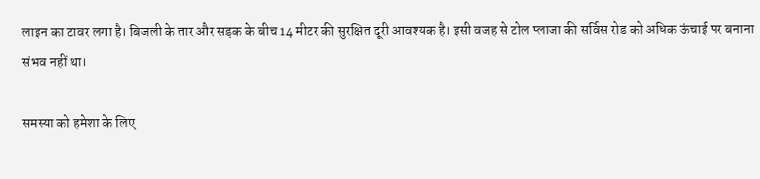लाइन का टावर लगा है। बिजली के तार और सड़क के बीच 14 मीटर की सुरक्षित दूरी आवश्यक है। इसी वजह से टोल प्लाजा की सर्विस रोड को अधिक ऊंचाई पर बनाना संभव नहीं था।

समस्या को हमेशा के लिए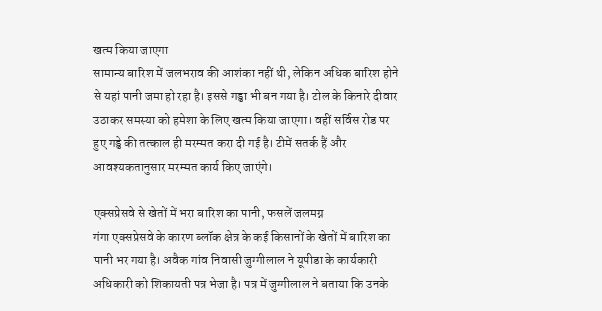खत्म किया जाएगा
सामान्य बारिश में जलभराव की आशंका नहीं थी, लेकिन अधिक बारिश होने से यहां पानी जमा हो रहा है। इससे गड्ढा भी बन गया है। टोल के किनारे दीवार उठाकर समस्या को हमेशा के लिए खत्म किया जाएगा। वहीं सर्विस रोड पर हुए गड्ढे की तत्काल ही मरम्मत करा दी गई है। टीमें सतर्क हैं और आवश्यकतानुसार मरम्मत कार्य किए जाएंगे।

एक्सप्रेसवे से खेतों में भरा बारिश का पानी, फसलें जलमग्न
गंगा एक्सप्रेसवे के कारण ब्लॉक क्षेत्र के कई किसानों के खेतों में बारिश का पानी भर गया है। अवैक गांव निवासी जुग्गीलाल ने यूपीडा के कार्यकारी अधिकारी को शिकायती पत्र भेजा है। पत्र में जुग्गीलाल ने बताया कि उनके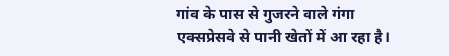गांव के पास से गुजरने वाले गंगा एक्सप्रेसवे से पानी खेतों में आ रहा है।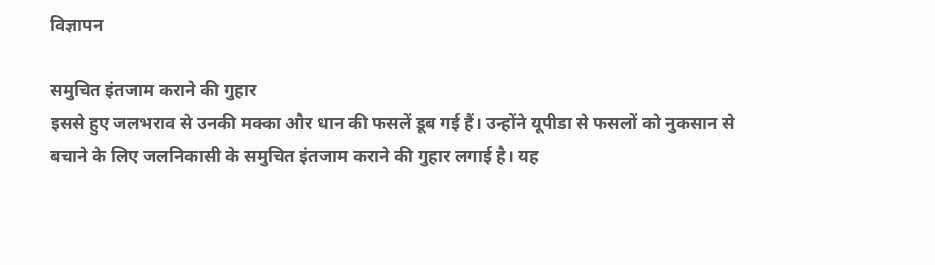विज्ञापन

समुचित इंतजाम कराने की गुहार
इससे हुए जलभराव से उनकी मक्का और धान की फसलें डूब गई हैं। उन्होंने यूपीडा से फसलों को नुकसान से बचाने के लिए जलनिकासी के समुचित इंतजाम कराने की गुहार लगाई है। यह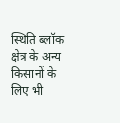स्थिति ब्लॉक क्षेत्र के अन्य किसानों के लिए भी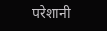परेशानी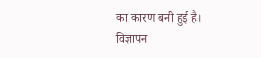का कारण बनी हुई है।
विज्ञापन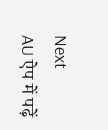Next
AU ऐप में पढ़ें